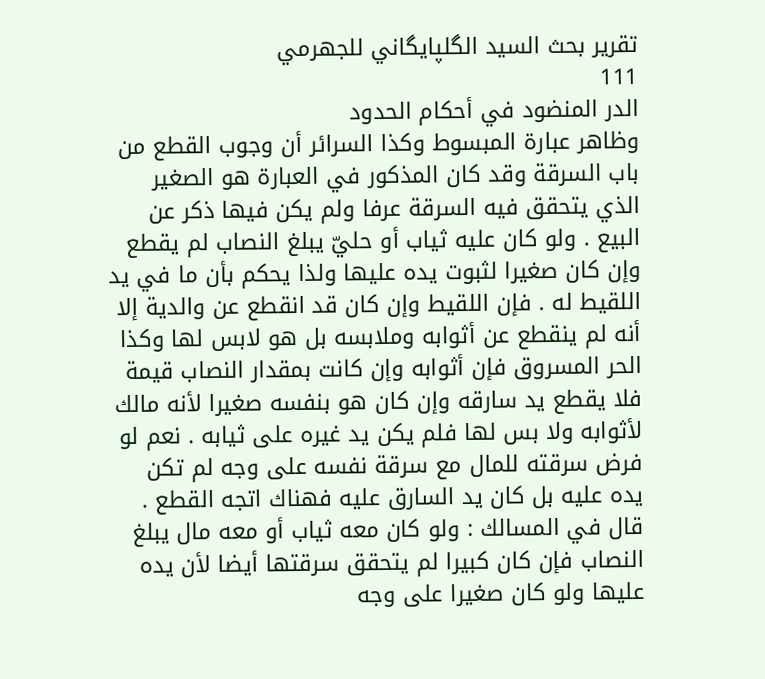تقرير بحث السيد الگلپايگاني للجهرمي
111
الدر المنضود في أحكام الحدود
وظاهر عبارة المبسوط وكذا السرائر أن وجوب القطع من باب السرقة وقد كان المذكور في العبارة هو الصغير الذي يتحقق فيه السرقة عرفا ولم يكن فيها ذكر عن البيع . ولو كان عليه ثياب أو حليّ يبلغ النصاب لم يقطع وإن كان صغيرا لثبوت يده عليها ولذا يحكم بأن ما في يد اللقيط له . فإن اللقيط وإن كان قد انقطع عن والدية إلا أنه لم ينقطع عن أثوابه وملابسه بل هو لابس لها وكذا الحر المسروق فإن أثوابه وإن كانت بمقدار النصاب قيمة فلا يقطع يد سارقه وإن كان هو بنفسه صغيرا لأنه مالك لأثوابه ولا بس لها فلم يكن يد غيره على ثيابه . نعم لو فرض سرقته للمال مع سرقة نفسه على وجه لم تكن يده عليه بل كان يد السارق عليه فهناك اتجه القطع . قال في المسالك : ولو كان معه ثياب أو معه مال يبلغ النصاب فإن كان كبيرا لم يتحقق سرقتها أيضا لأن يده عليها ولو كان صغيرا على وجه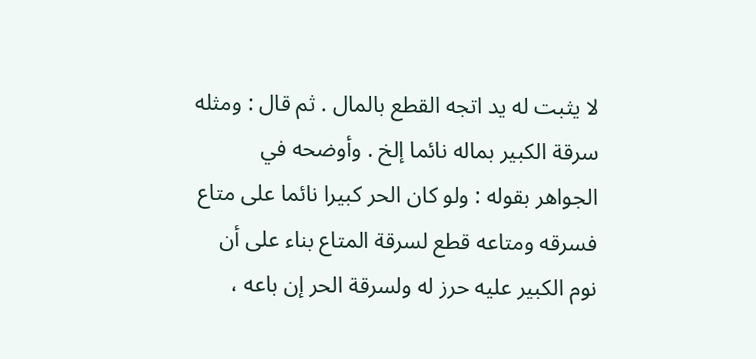لا يثبت له يد اتجه القطع بالمال . ثم قال : ومثله سرقة الكبير بماله نائما إلخ . وأوضحه في الجواهر بقوله : ولو كان الحر كبيرا نائما على متاع فسرقه ومتاعه قطع لسرقة المتاع بناء على أن نوم الكبير عليه حرز له ولسرقة الحر إن باعه ،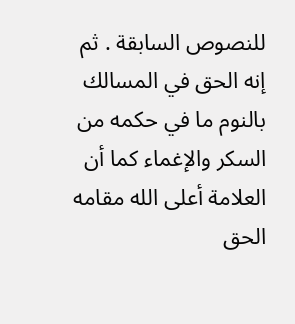للنصوص السابقة . ثم إنه الحق في المسالك بالنوم ما في حكمه من السكر والإغماء كما أن العلامة أعلى الله مقامه الحق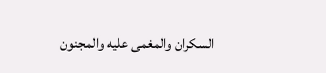السكران والمغمى عليه والمجنون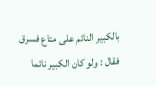بالكبير النائم على متاع فسرق فقال : ولو كان الكبير نائما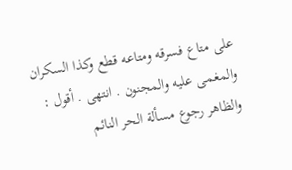على متاع فسرقه ومتاعه قطع وكذا السكران والمغمى عليه والمجنون . انتهى . أقول : والظاهر رجوع مسألة الحر النائم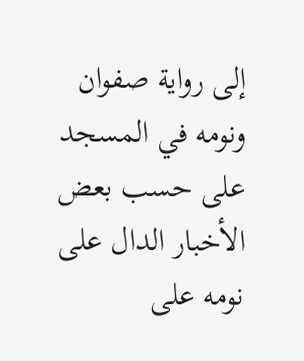إلى رواية صفوان ونومه في المسجد على حسب بعض الأخبار الدال على نومه على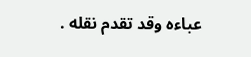عباءه وقد تقدم نقله .